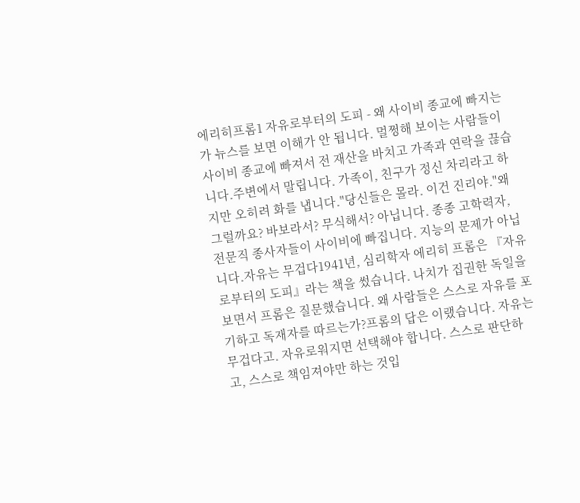에리히프롬1 자유로부터의 도피 - 왜 사이비 종교에 빠지는가 뉴스를 보면 이해가 안 됩니다. 멀쩡해 보이는 사람들이 사이비 종교에 빠져서 전 재산을 바치고 가족과 연락을 끊습니다.주변에서 말립니다. 가족이, 친구가 정신 차리라고 하지만 오히려 화를 냅니다."당신들은 몰라. 이건 진리야."왜 그럴까요? 바보라서? 무식해서? 아닙니다. 종종 고학력자, 전문직 종사자들이 사이비에 빠집니다. 지능의 문제가 아닙니다.자유는 무겁다1941년, 심리학자 에리히 프롬은 『자유로부터의 도피』라는 책을 썼습니다. 나치가 집권한 독일을 보면서 프롬은 질문했습니다. 왜 사람들은 스스로 자유를 포기하고 독재자를 따르는가?프롬의 답은 이랬습니다. 자유는 무겁다고. 자유로워지면 선택해야 합니다. 스스로 판단하고, 스스로 책임져야만 하는 것입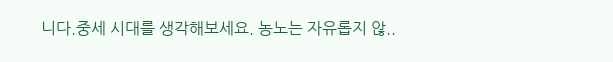니다.중세 시대를 생각해보세요. 농노는 자유롭지 않..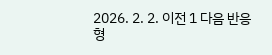2026. 2. 2. 이전 1 다음 반응형